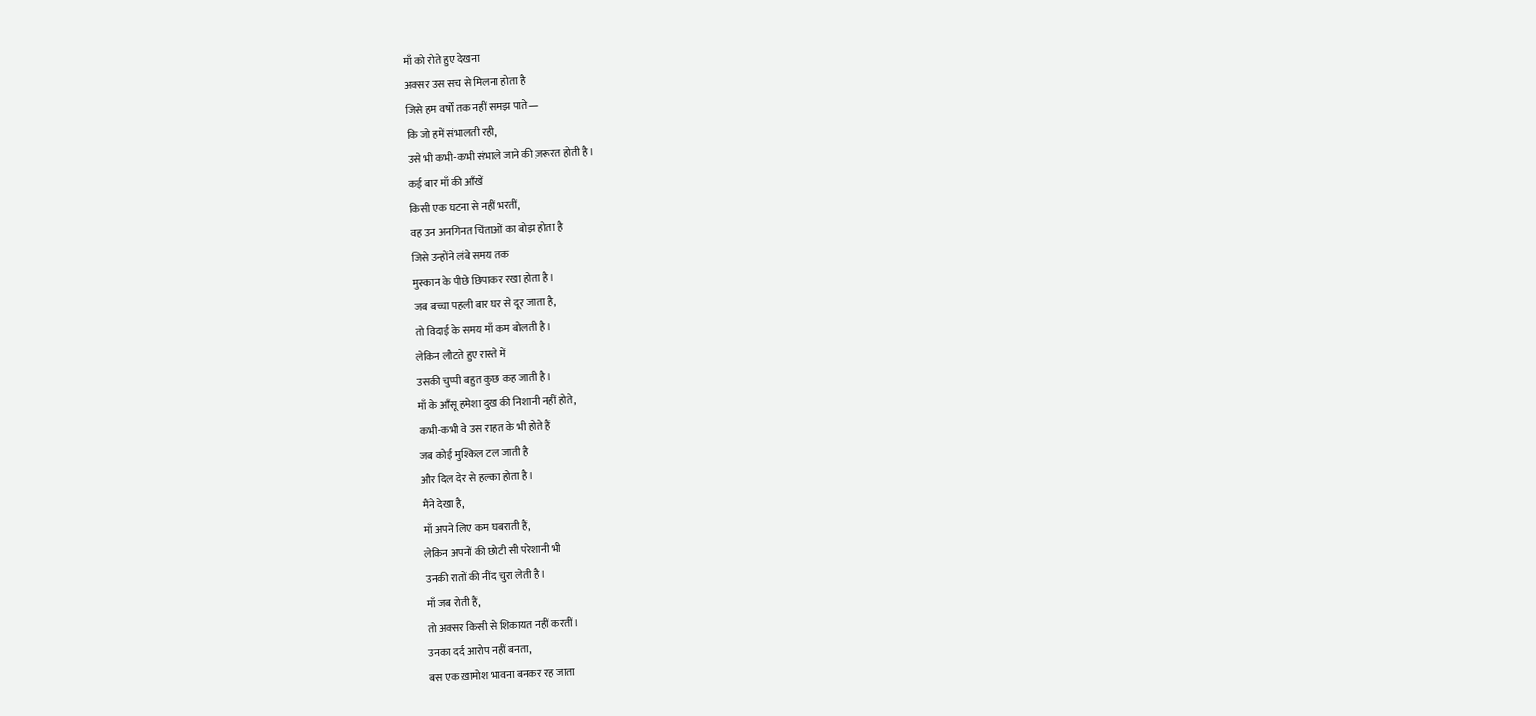माँ को रोते हुए देखना
अक्सर उस सच से मिलना होता है
जिसे हम वर्षों तक नहीं समझ पाते—
कि जो हमें संभालती रही,
उसे भी कभी-कभी संभाले जाने की ज़रूरत होती है।
कई बार माँ की आँखें
किसी एक घटना से नहीं भरतीं,
वह उन अनगिनत चिंताओं का बोझ होता है
जिसे उन्होंने लंबे समय तक
मुस्कान के पीछे छिपाकर रखा होता है।
जब बच्चा पहली बार घर से दूर जाता है,
तो विदाई के समय माँ कम बोलती है।
लेकिन लौटते हुए रास्ते में
उसकी चुप्पी बहुत कुछ कह जाती है।
माँ के आँसू हमेशा दुख की निशानी नहीं होते,
कभी-कभी वे उस राहत के भी होते हैं
जब कोई मुश्किल टल जाती है
और दिल देर से हल्का होता है।
मैंने देखा है,
माँ अपने लिए कम घबराती हैं,
लेकिन अपनों की छोटी सी परेशानी भी
उनकी रातों की नींद चुरा लेती है।
माँ जब रोती हैं,
तो अक्सर किसी से शिकायत नहीं करतीं।
उनका दर्द आरोप नहीं बनता,
बस एक ख़ामोश भावना बनकर रह जाता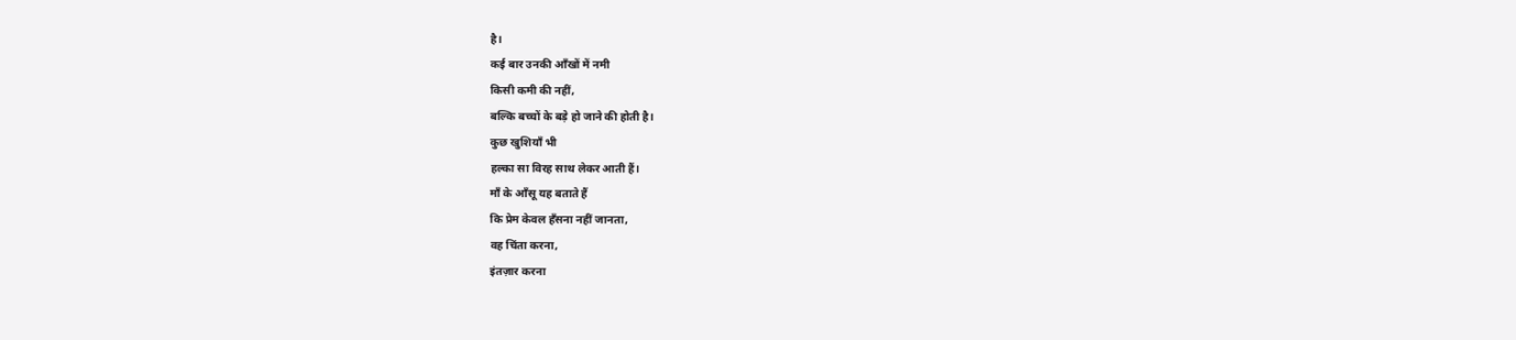है।
कई बार उनकी आँखों में नमी
किसी कमी की नहीं,
बल्कि बच्चों के बड़े हो जाने की होती है।
कुछ खुशियाँ भी
हल्का सा विरह साथ लेकर आती हैं।
माँ के आँसू यह बताते हैं
कि प्रेम केवल हँसना नहीं जानता,
वह चिंता करना,
इंतज़ार करना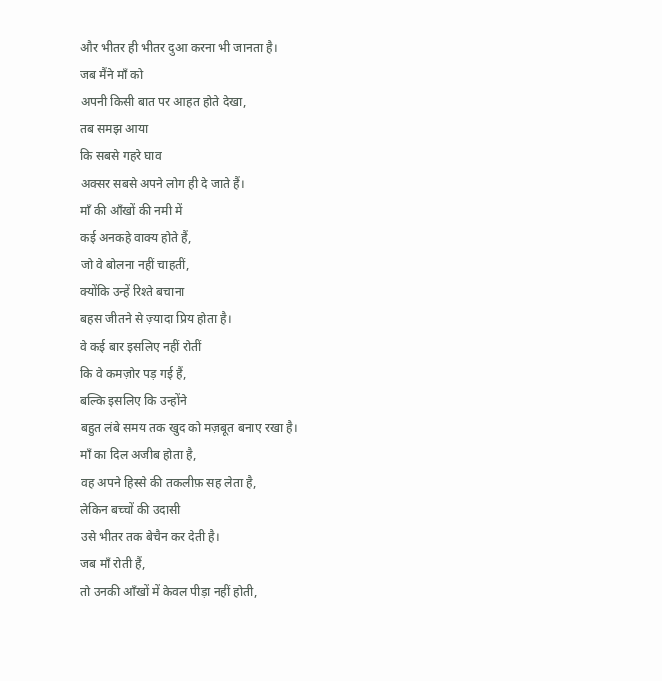और भीतर ही भीतर दुआ करना भी जानता है।
जब मैंने माँ को
अपनी किसी बात पर आहत होते देखा,
तब समझ आया
कि सबसे गहरे घाव
अक्सर सबसे अपने लोग ही दे जाते हैं।
माँ की आँखों की नमी में
कई अनकहे वाक्य होते हैं,
जो वे बोलना नहीं चाहतीं,
क्योंकि उन्हें रिश्ते बचाना
बहस जीतने से ज़्यादा प्रिय होता है।
वे कई बार इसलिए नहीं रोतीं
कि वे कमज़ोर पड़ गई हैं,
बल्कि इसलिए कि उन्होंने
बहुत लंबे समय तक खुद को मज़बूत बनाए रखा है।
माँ का दिल अजीब होता है,
वह अपने हिस्से की तकलीफ़ सह लेता है,
लेकिन बच्चों की उदासी
उसे भीतर तक बेचैन कर देती है।
जब माँ रोती हैं,
तो उनकी आँखों में केवल पीड़ा नहीं होती,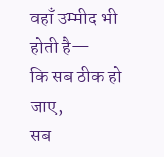वहाँ उम्मीद भी होती है—
कि सब ठीक हो जाए,
सब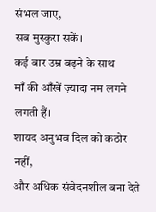संभल जाए,
सब मुस्कुरा सकें।
कई बार उम्र बढ़ने के साथ
माँ की आँखें ज़्यादा नम लगने लगती हैं।
शायद अनुभव दिल को कठोर नहीं,
और अधिक संवेदनशील बना देते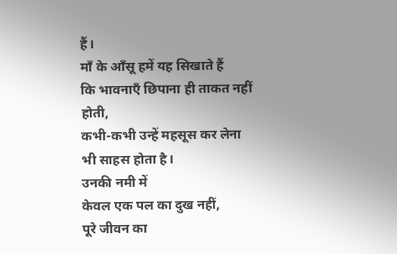हैं।
माँ के आँसू हमें यह सिखाते हैं
कि भावनाएँ छिपाना ही ताकत नहीं होती,
कभी-कभी उन्हें महसूस कर लेना भी साहस होता है।
उनकी नमी में
केवल एक पल का दुख नहीं,
पूरे जीवन का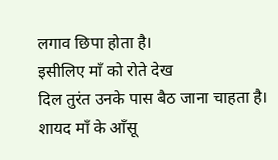लगाव छिपा होता है।
इसीलिए माँ को रोते देख
दिल तुरंत उनके पास बैठ जाना चाहता है।
शायद माँ के आँसू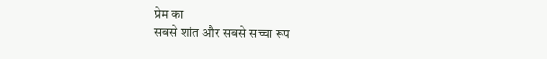प्रेम का
सबसे शांत और सबसे सच्चा रूप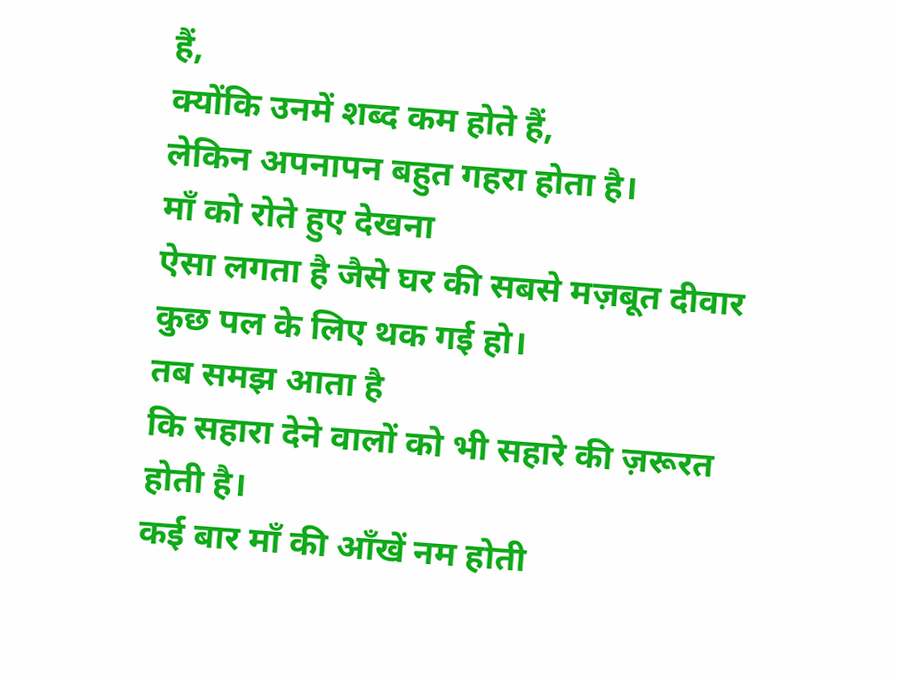हैं,
क्योंकि उनमें शब्द कम होते हैं,
लेकिन अपनापन बहुत गहरा होता है।
माँ को रोते हुए देखना
ऐसा लगता है जैसे घर की सबसे मज़बूत दीवार
कुछ पल के लिए थक गई हो।
तब समझ आता है
कि सहारा देने वालों को भी सहारे की ज़रूरत होती है।
कई बार माँ की आँखें नम होती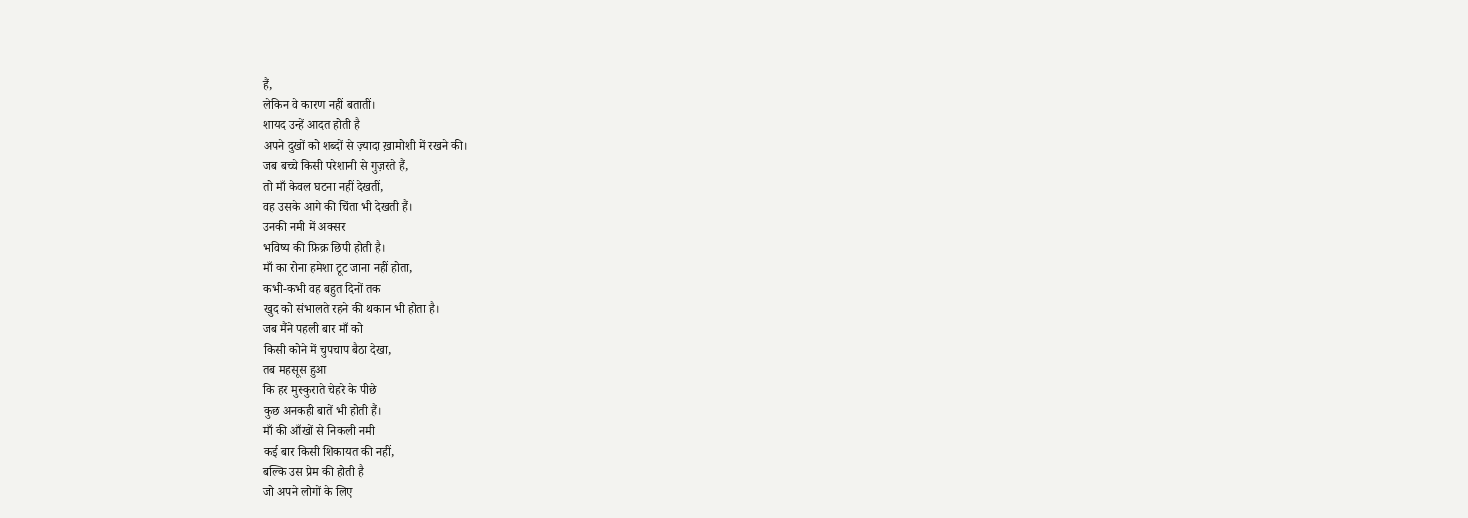हैं,
लेकिन वे कारण नहीं बतातीं।
शायद उन्हें आदत होती है
अपने दुखों को शब्दों से ज़्यादा ख़ामोशी में रखने की।
जब बच्चे किसी परेशानी से गुज़रते हैं,
तो माँ केवल घटना नहीं देखतीं,
वह उसके आगे की चिंता भी देखती हैं।
उनकी नमी में अक्सर
भविष्य की फ़िक्र छिपी होती है।
माँ का रोना हमेशा टूट जाना नहीं होता,
कभी-कभी वह बहुत दिनों तक
खुद को संभालते रहने की थकान भी होता है।
जब मैंने पहली बार माँ को
किसी कोने में चुपचाप बैठा देखा,
तब महसूस हुआ
कि हर मुस्कुराते चेहरे के पीछे
कुछ अनकही बातें भी होती हैं।
माँ की आँखों से निकली नमी
कई बार किसी शिकायत की नहीं,
बल्कि उस प्रेम की होती है
जो अपने लोगों के लिए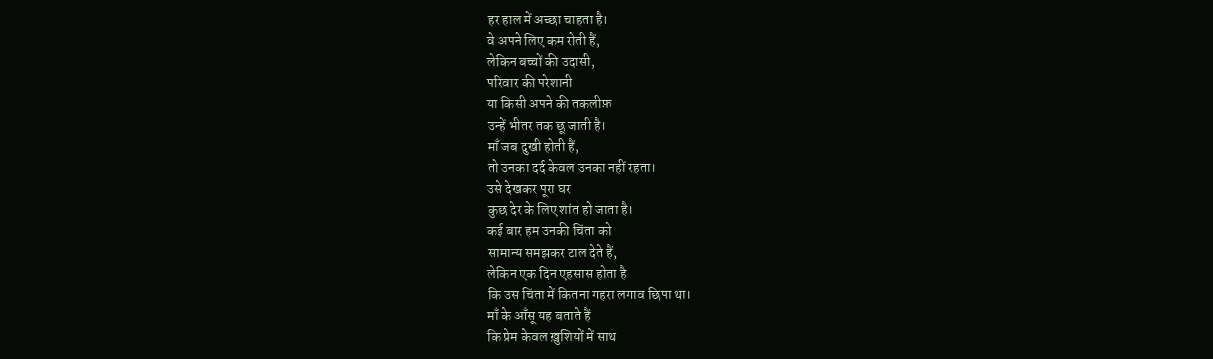हर हाल में अच्छा चाहता है।
वे अपने लिए कम रोती हैं,
लेकिन बच्चों की उदासी,
परिवार की परेशानी
या किसी अपने की तकलीफ़
उन्हें भीतर तक छू जाती है।
माँ जब दुखी होती हैं,
तो उनका दर्द केवल उनका नहीं रहता।
उसे देखकर पूरा घर
कुछ देर के लिए शांत हो जाता है।
कई बार हम उनकी चिंता को
सामान्य समझकर टाल देते हैं,
लेकिन एक दिन एहसास होता है
कि उस चिंता में कितना गहरा लगाव छिपा था।
माँ के आँसू यह बताते हैं
कि प्रेम केवल ख़ुशियों में साथ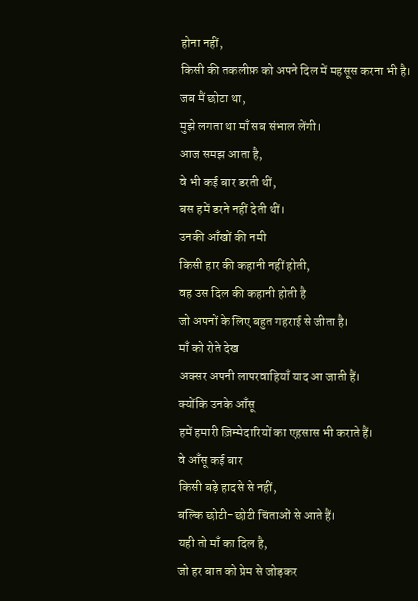होना नहीं,
किसी की तकलीफ़ को अपने दिल में महसूस करना भी है।
जब मैं छोटा था,
मुझे लगता था माँ सब संभाल लेंगी।
आज समझ आता है,
वे भी कई बार डरती थीं,
बस हमें डरने नहीं देती थीं।
उनकी आँखों की नमी
किसी हार की कहानी नहीं होती,
वह उस दिल की कहानी होती है
जो अपनों के लिए बहुत गहराई से जीता है।
माँ को रोते देख
अक्सर अपनी लापरवाहियाँ याद आ जाती हैं।
क्योंकि उनके आँसू
हमें हमारी ज़िम्मेदारियों का एहसास भी कराते हैं।
वे आँसू कई बार
किसी बड़े हादसे से नहीं,
बल्कि छोटी-छोटी चिंताओं से आते हैं।
यही तो माँ का दिल है,
जो हर बात को प्रेम से जोड़कर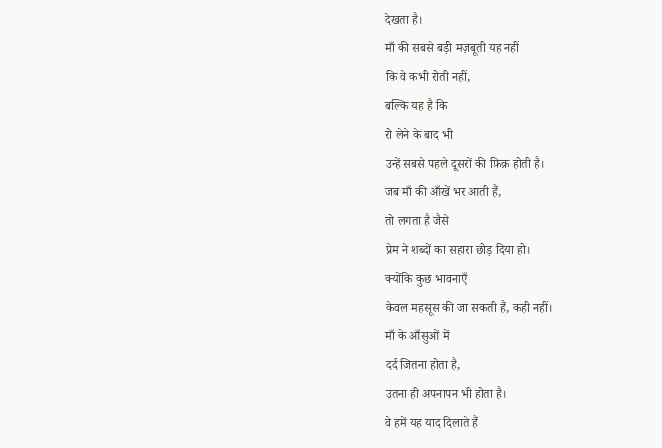देखता है।
माँ की सबसे बड़ी मज़बूती यह नहीं
कि वे कभी रोती नहीं,
बल्कि यह है कि
रो लेने के बाद भी
उन्हें सबसे पहले दूसरों की फ़िक्र होती है।
जब माँ की आँखें भर आती हैं,
तो लगता है जैसे
प्रेम ने शब्दों का सहारा छोड़ दिया हो।
क्योंकि कुछ भावनाएँ
केवल महसूस की जा सकती हैं, कही नहीं।
माँ के आँसुओं में
दर्द जितना होता है,
उतना ही अपनापन भी होता है।
वे हमें यह याद दिलाते हैं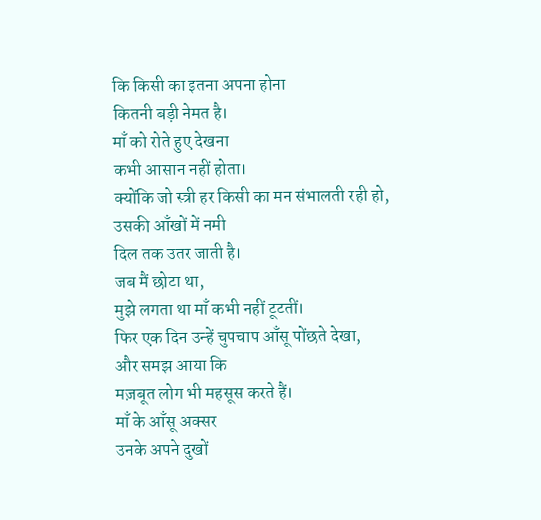कि किसी का इतना अपना होना
कितनी बड़ी नेमत है।
माँ को रोते हुए देखना
कभी आसान नहीं होता।
क्योंकि जो स्त्री हर किसी का मन संभालती रही हो,
उसकी आँखों में नमी
दिल तक उतर जाती है।
जब मैं छोटा था,
मुझे लगता था माँ कभी नहीं टूटतीं।
फिर एक दिन उन्हें चुपचाप आँसू पोंछते देखा,
और समझ आया कि
मज़बूत लोग भी महसूस करते हैं।
माँ के आँसू अक्सर
उनके अपने दुखों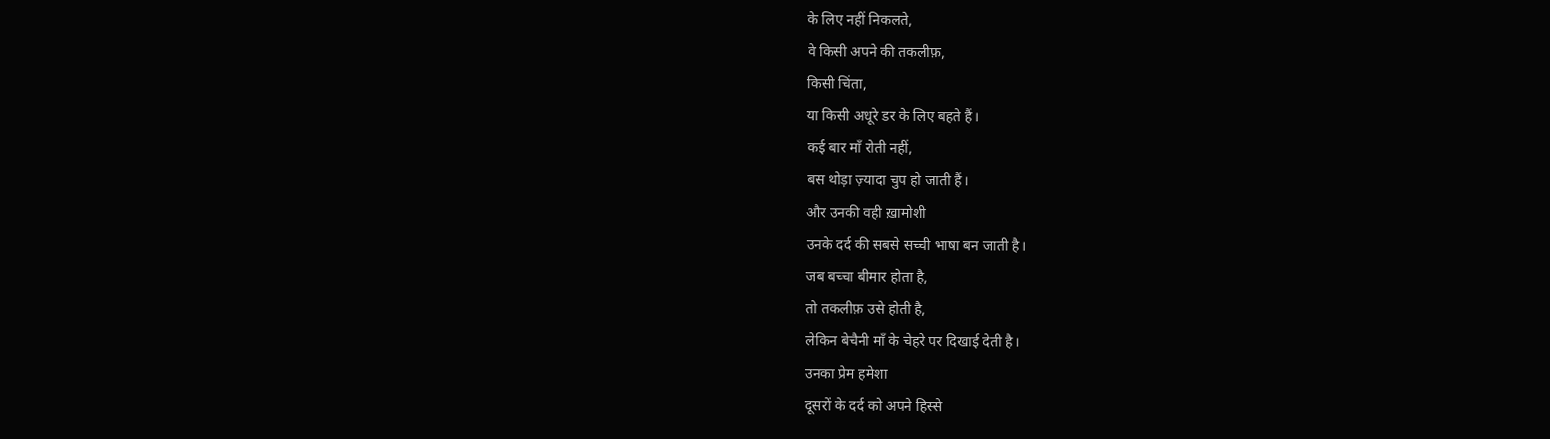के लिए नहीं निकलते,
वे किसी अपने की तकलीफ़,
किसी चिंता,
या किसी अधूरे डर के लिए बहते हैं।
कई बार माँ रोती नहीं,
बस थोड़ा ज़्यादा चुप हो जाती हैं।
और उनकी वही ख़ामोशी
उनके दर्द की सबसे सच्ची भाषा बन जाती है।
जब बच्चा बीमार होता है,
तो तकलीफ़ उसे होती है,
लेकिन बेचैनी माँ के चेहरे पर दिखाई देती है।
उनका प्रेम हमेशा
दूसरों के दर्द को अपने हिस्से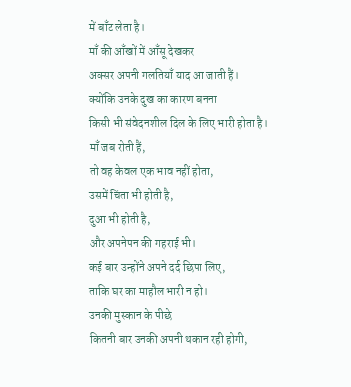में बाँट लेता है।
माँ की आँखों में आँसू देखकर
अक्सर अपनी गलतियाँ याद आ जाती हैं।
क्योंकि उनके दुख का कारण बनना
किसी भी संवेदनशील दिल के लिए भारी होता है।
माँ जब रोती हैं,
तो वह केवल एक भाव नहीं होता,
उसमें चिंता भी होती है,
दुआ भी होती है,
और अपनेपन की गहराई भी।
कई बार उन्होंने अपने दर्द छिपा लिए,
ताकि घर का माहौल भारी न हो।
उनकी मुस्कान के पीछे
कितनी बार उनकी अपनी थकान रही होगी,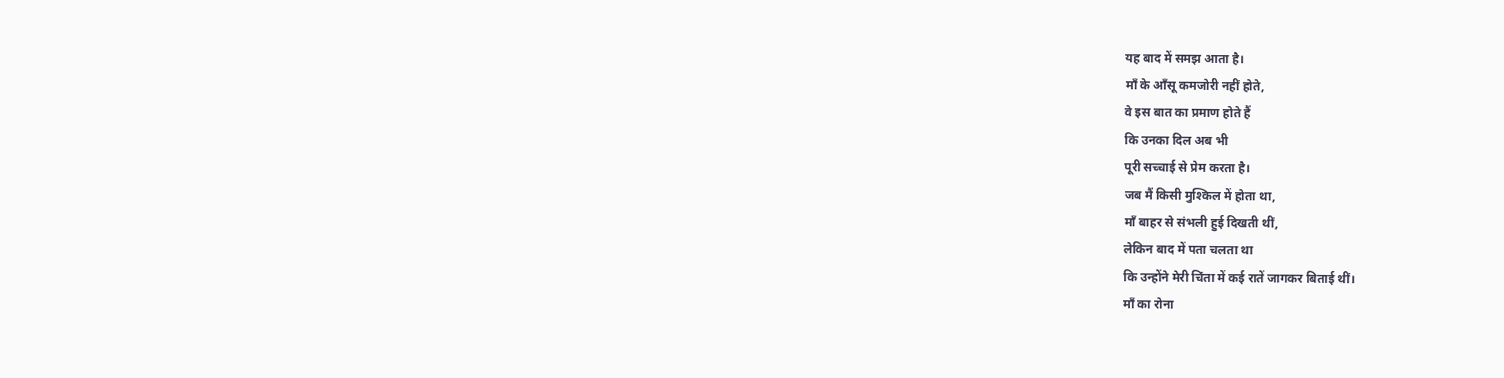यह बाद में समझ आता है।
माँ के आँसू कमजोरी नहीं होते,
वे इस बात का प्रमाण होते हैं
कि उनका दिल अब भी
पूरी सच्चाई से प्रेम करता है।
जब मैं किसी मुश्किल में होता था,
माँ बाहर से संभली हुई दिखती थीं,
लेकिन बाद में पता चलता था
कि उन्होंने मेरी चिंता में कई रातें जागकर बिताई थीं।
माँ का रोना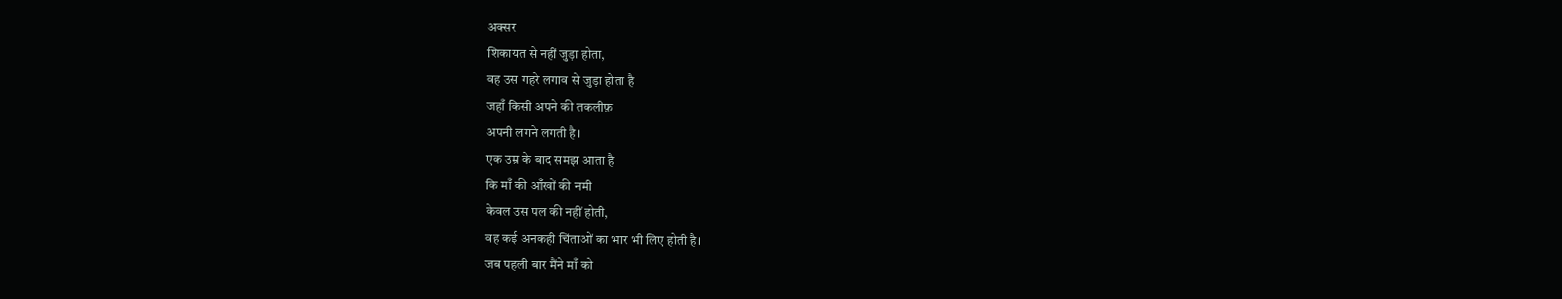अक्सर
शिकायत से नहीं जुड़ा होता,
वह उस गहरे लगाव से जुड़ा होता है
जहाँ किसी अपने की तकलीफ़
अपनी लगने लगती है।
एक उम्र के बाद समझ आता है
कि माँ की आँखों की नमी
केवल उस पल की नहीं होती,
वह कई अनकही चिंताओं का भार भी लिए होती है।
जब पहली बार मैंने माँ को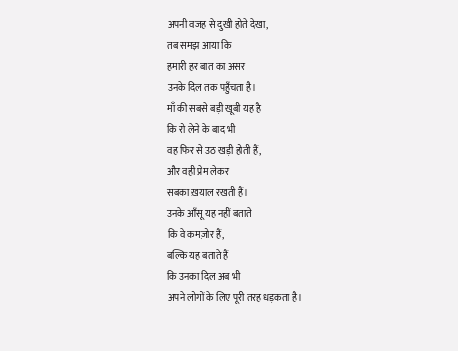अपनी वजह से दुखी होते देखा,
तब समझ आया कि
हमारी हर बात का असर
उनके दिल तक पहुँचता है।
माँ की सबसे बड़ी खूबी यह है
कि रो लेने के बाद भी
वह फिर से उठ खड़ी होती हैं,
और वही प्रेम लेकर
सबका ख़याल रखती हैं।
उनके आँसू यह नहीं बताते
कि वे कमज़ोर हैं,
बल्कि यह बताते हैं
कि उनका दिल अब भी
अपने लोगों के लिए पूरी तरह धड़कता है।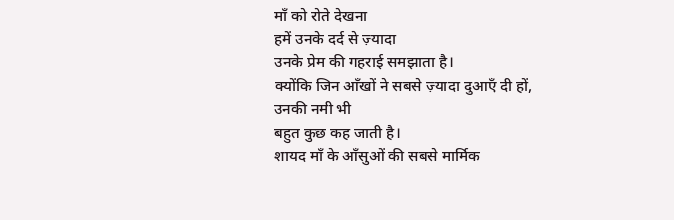माँ को रोते देखना
हमें उनके दर्द से ज़्यादा
उनके प्रेम की गहराई समझाता है।
क्योंकि जिन आँखों ने सबसे ज़्यादा दुआएँ दी हों,
उनकी नमी भी
बहुत कुछ कह जाती है।
शायद माँ के आँसुओं की सबसे मार्मिक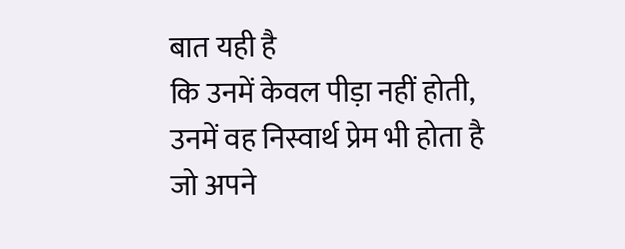बात यही है
कि उनमें केवल पीड़ा नहीं होती,
उनमें वह निस्वार्थ प्रेम भी होता है
जो अपने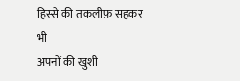हिस्से की तकलीफ़ सहकर भी
अपनों की खुशी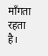माँगता रहता है।